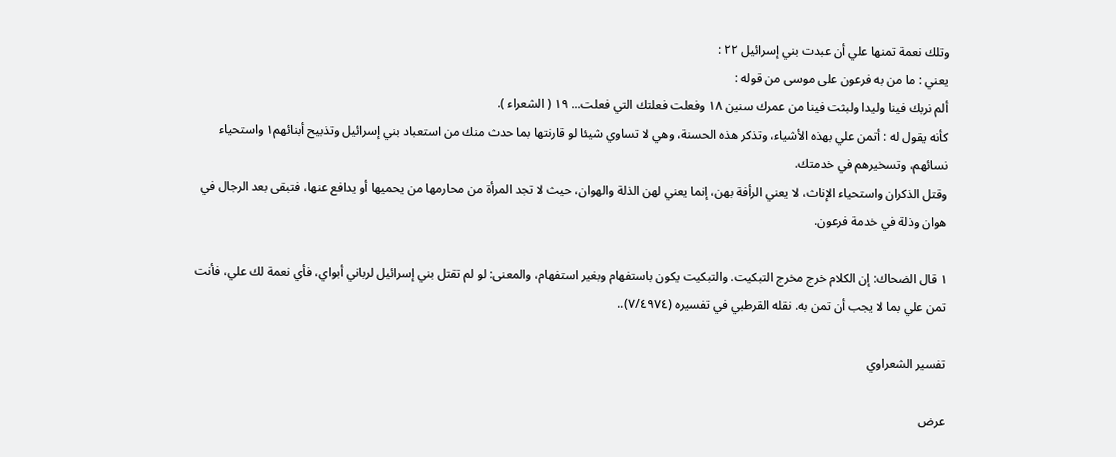وتلك نعمة تمنها علي أن عبدت بني إسرائيل ٢٢ :
يعني : ما من به فرعون على موسى من قوله :
ألم نربك فينا وليدا ولبثت فينا من عمرك سنين ١٨ وفعلت فعلتك التي فعلت... ١٩ ( الشعراء ).
كأنه يقول له : أتمن علي بهذه الأشياء، وتذكر هذه الحسنة، وهي لا تساوي شيئا لو قارنتها بما حدث منك من استعباد بني إسرائيل وتذبيح أبنائهم١ واستحياء نسائهم، وتسخيرهم في خدمتك.
وقتل الذكران واستحياء الإناث، لا يعني الرأفة بهن، إنما يعني لهن الذلة والهوان، حيث لا تجد المرأة من محارمها من يحميها أو يدافع عنها، فتبقى بعد الرجال في هوان وذلة في خدمة فرعون.

١ قال الضحاك: إن الكلام خرج مخرج التبكيت. والتبكيت يكون باستفهام وبغير استفهام، والمعنى: لو لم تقتل بني إسرائيل لرباني أبواي، فأي نعمة لك علي، فأنت تمن علي بما لا يجب أن تمن به. نقله القرطبي في تفسيره (٧/٤٩٧٤)..

تفسير الشعراوي

عرض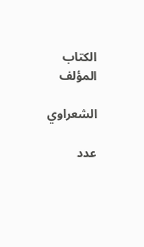الكتاب
المؤلف

الشعراوي

عدد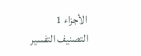الأجزاء 1
التصنيف التفسير